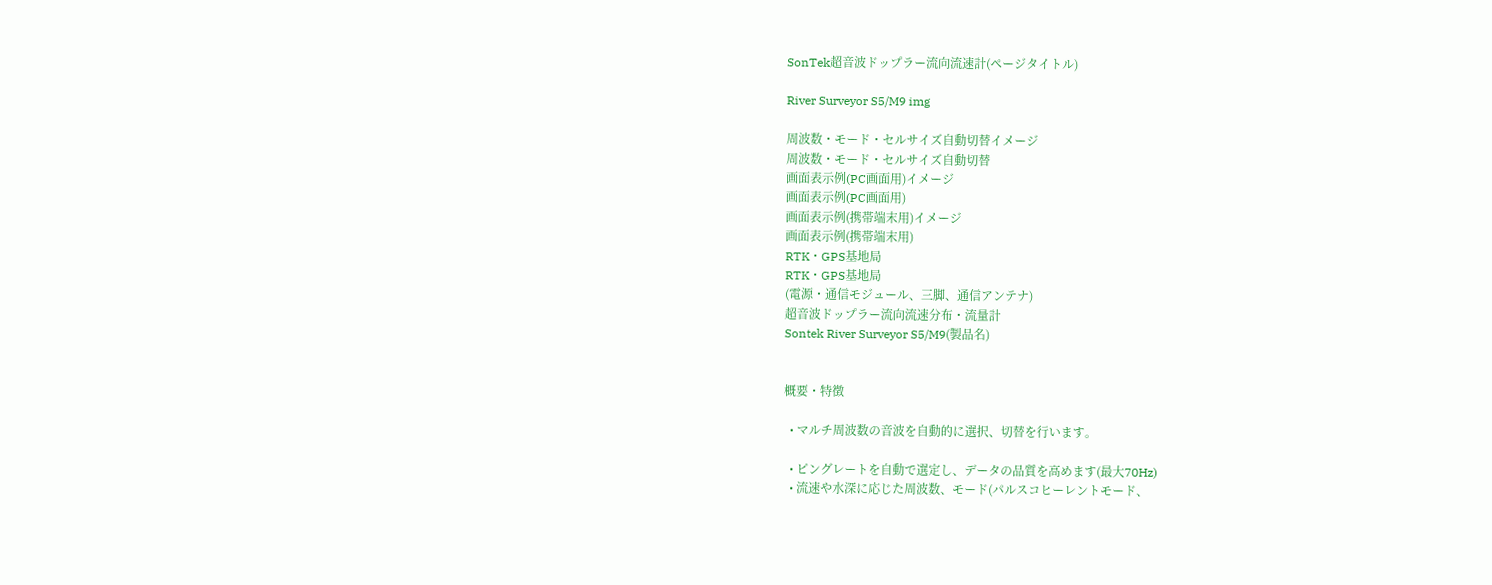SonTek超音波ドップラー流向流速計(ページタイトル)

River Surveyor S5/M9 img

周波数・モード・セルサイズ自動切替イメージ
周波数・モード・セルサイズ自動切替
画面表示例(PC画面用)イメージ
画面表示例(PC画面用)
画面表示例(携帯端末用)イメージ
画面表示例(携帯端末用)
RTK・GPS基地局
RTK・GPS基地局
(電源・通信モジュール、三脚、通信アンテナ)
超音波ドップラー流向流速分布・流量計
Sontek River Surveyor S5/M9(製品名)


概要・特徴

  • マルチ周波数の音波を自動的に選択、切替を行います。

  • ピングレートを自動で選定し、データの品質を高めます(最大70Hz)
  • 流速や水深に応じた周波数、モード(パルスコヒーレントモード、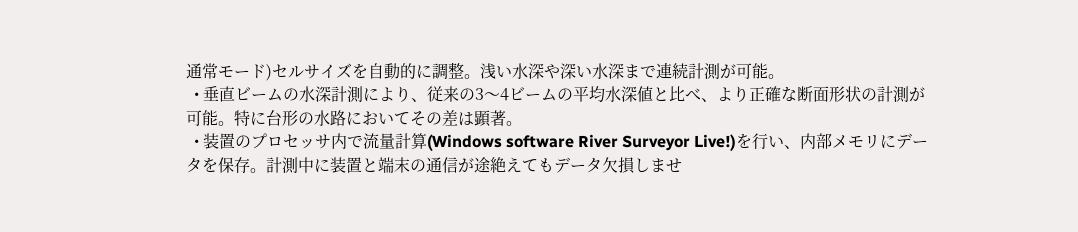通常モード)セルサイズを自動的に調整。浅い水深や深い水深まで連続計測が可能。
  • 垂直ビームの水深計測により、従来の3〜4ビームの平均水深値と比べ、より正確な断面形状の計測が可能。特に台形の水路においてその差は顕著。
  • 装置のプロセッサ内で流量計算(Windows software River Surveyor Live!)を行い、内部メモリにデータを保存。計測中に装置と端末の通信が途絶えてもデータ欠損しませ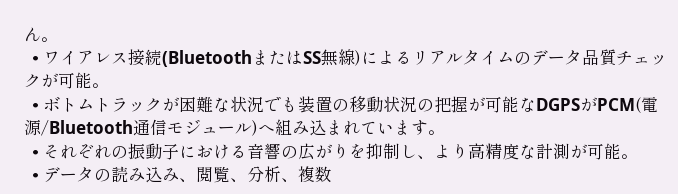ん。
  • ワイアレス接続(BluetoothまたはSS無線)によるリアルタイムのデータ品質チェックが可能。
  • ボトムトラックが困難な状況でも装置の移動状況の把握が可能なDGPSがPCM(電源/Bluetooth通信モジュール)へ組み込まれています。
  • それぞれの振動子における音響の広がりを抑制し、より高精度な計測が可能。
  • データの読み込み、閲覧、分析、複数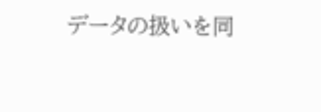データの扱いを同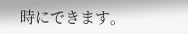時にできます。